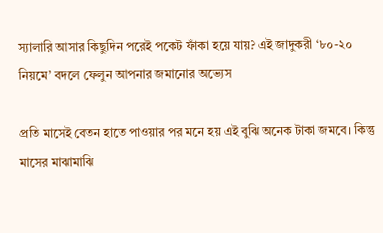স্যালারি আসার কিছুদিন পরেই পকেট ফাঁকা হয়ে যায়? এই জাদুকরী ‘৮০-২০ নিয়মে’ বদলে ফেলুন আপনার জমানোর অভ্যেস

প্রতি মাসেই বেতন হাতে পাওয়ার পর মনে হয় এই বুঝি অনেক টাকা জমবে। কিন্তু মাসের মাঝামাঝি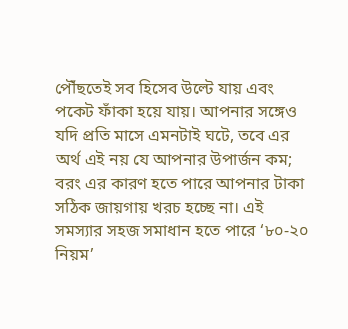পৌঁছতেই সব হিসেব উল্টে যায় এবং পকেট ফাঁকা হয়ে যায়। আপনার সঙ্গেও যদি প্রতি মাসে এমনটাই ঘটে, তবে এর অর্থ এই নয় যে আপনার উপার্জন কম; বরং এর কারণ হতে পারে আপনার টাকা সঠিক জায়গায় খরচ হচ্ছে না। এই সমস্যার সহজ সমাধান হতে পারে ‘৮০-২০ নিয়ম’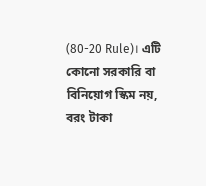(80-20 Rule)। এটি কোনো সরকারি বা বিনিয়োগ স্কিম নয়, বরং টাকা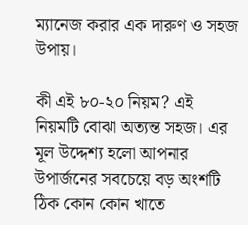ম্যানেজ করার এক দারুণ ও সহজ উপায়।

কী এই ৮০-২০ নিয়ম? এই নিয়মটি বোঝা অত্যন্ত সহজ। এর মূল উদ্দেশ্য হলো আপনার উপার্জনের সবচেয়ে বড় অংশটি ঠিক কোন কোন খাতে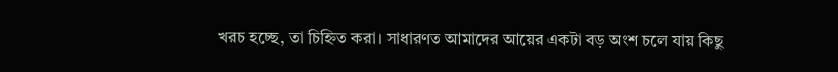খরচ হচ্ছে, তা চিহ্নিত করা। সাধারণত আমাদের আয়ের একটা বড় অংশ চলে যায় কিছু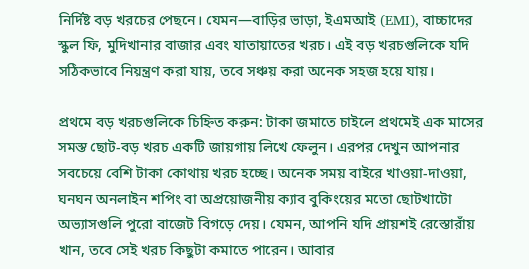নির্দিষ্ট বড় খরচের পেছনে। যেমন—বাড়ির ভাড়া, ইএমআই (EMI), বাচ্চাদের স্কুল ফি, মুদিখানার বাজার এবং যাতায়াতের খরচ। এই বড় খরচগুলিকে যদি সঠিকভাবে নিয়ন্ত্রণ করা যায়, তবে সঞ্চয় করা অনেক সহজ হয়ে যায়।

প্রথমে বড় খরচগুলিকে চিহ্নিত করুন: টাকা জমাতে চাইলে প্রথমেই এক মাসের সমস্ত ছোট-বড় খরচ একটি জায়গায় লিখে ফেলুন। এরপর দেখুন আপনার সবচেয়ে বেশি টাকা কোথায় খরচ হচ্ছে। অনেক সময় বাইরে খাওয়া-দাওয়া, ঘনঘন অনলাইন শপিং বা অপ্রয়োজনীয় ক্যাব বুকিংয়ের মতো ছোটখাটো অভ্যাসগুলি পুরো বাজেট বিগড়ে দেয়। যেমন, আপনি যদি প্রায়শই রেস্তোরাঁয় খান, তবে সেই খরচ কিছুটা কমাতে পারেন। আবার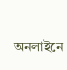অনলাইনে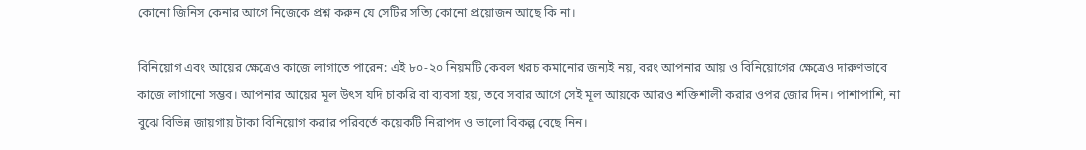কোনো জিনিস কেনার আগে নিজেকে প্রশ্ন করুন যে সেটির সত্যি কোনো প্রয়োজন আছে কি না।

বিনিয়োগ এবং আয়ের ক্ষেত্রেও কাজে লাগাতে পারেন: এই ৮০-২০ নিয়মটি কেবল খরচ কমানোর জন্যই নয়, বরং আপনার আয় ও বিনিয়োগের ক্ষেত্রেও দারুণভাবে কাজে লাগানো সম্ভব। আপনার আয়ের মূল উৎস যদি চাকরি বা ব্যবসা হয়, তবে সবার আগে সেই মূল আয়কে আরও শক্তিশালী করার ওপর জোর দিন। পাশাপাশি, না বুঝে বিভিন্ন জায়গায় টাকা বিনিয়োগ করার পরিবর্তে কয়েকটি নিরাপদ ও ভালো বিকল্প বেছে নিন।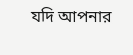যদি আপনার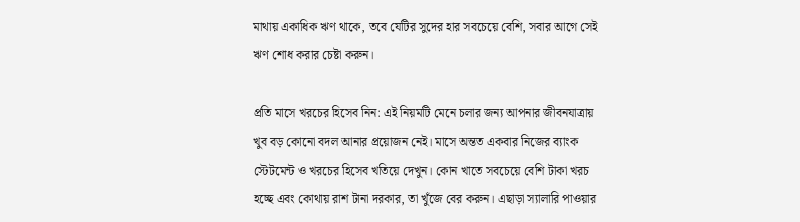মাথায় একাধিক ঋণ থাকে, তবে যেটির সুদের হার সবচেয়ে বেশি, সবার আগে সেই ঋণ শোধ করার চেষ্টা করুন।

প্রতি মাসে খরচের হিসেব নিন: এই নিয়মটি মেনে চলার জন্য আপনার জীবনযাত্রায় খুব বড় কোনো বদল আনার প্রয়োজন নেই। মাসে অন্তত একবার নিজের ব্যাংক স্টেটমেন্ট ও খরচের হিসেব খতিয়ে দেখুন। কোন খাতে সবচেয়ে বেশি টাকা খরচ হচ্ছে এবং কোথায় রাশ টানা দরকার, তা খুঁজে বের করুন। এছাড়া স্যালারি পাওয়ার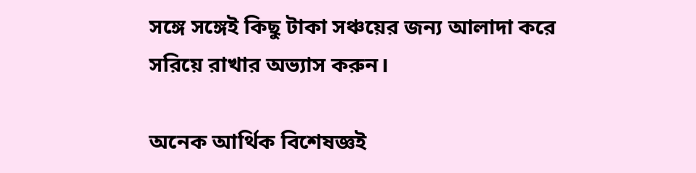সঙ্গে সঙ্গেই কিছু টাকা সঞ্চয়ের জন্য আলাদা করে সরিয়ে রাখার অভ্যাস করুন।

অনেক আর্থিক বিশেষজ্ঞই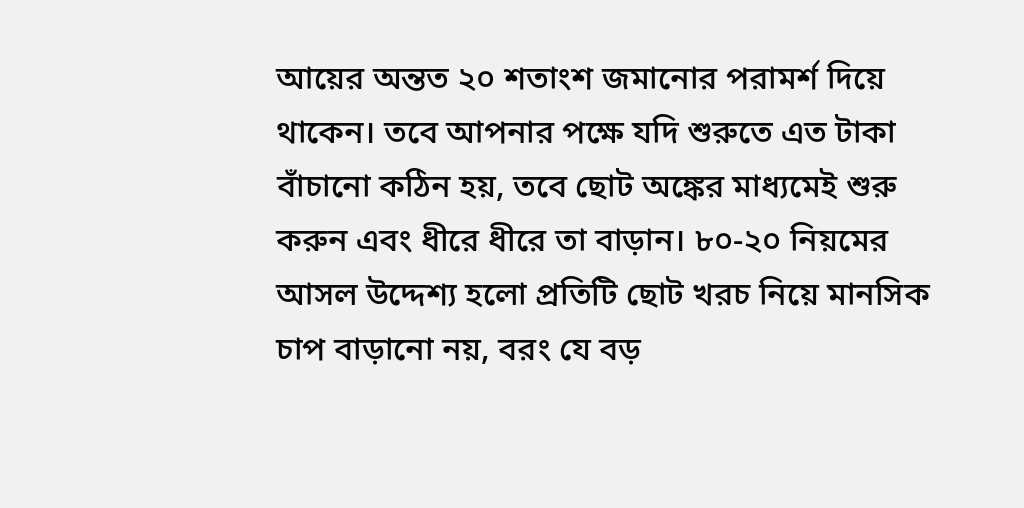আয়ের অন্তত ২০ শতাংশ জমানোর পরামর্শ দিয়ে থাকেন। তবে আপনার পক্ষে যদি শুরুতে এত টাকা বাঁচানো কঠিন হয়, তবে ছোট অঙ্কের মাধ্যমেই শুরু করুন এবং ধীরে ধীরে তা বাড়ান। ৮০-২০ নিয়মের আসল উদ্দেশ্য হলো প্রতিটি ছোট খরচ নিয়ে মানসিক চাপ বাড়ানো নয়, বরং যে বড়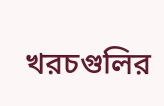খরচগুলির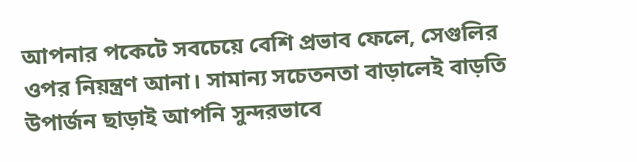আপনার পকেটে সবচেয়ে বেশি প্রভাব ফেলে, সেগুলির ওপর নিয়ন্ত্রণ আনা। সামান্য সচেতনতা বাড়ালেই বাড়তি উপার্জন ছাড়াই আপনি সুন্দরভাবে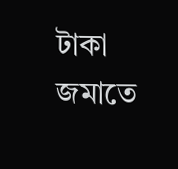টাকা জমাতে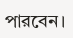পারবেন।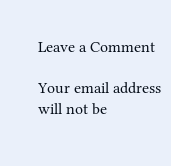Leave a Comment

Your email address will not be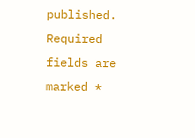published. Required fields are marked *